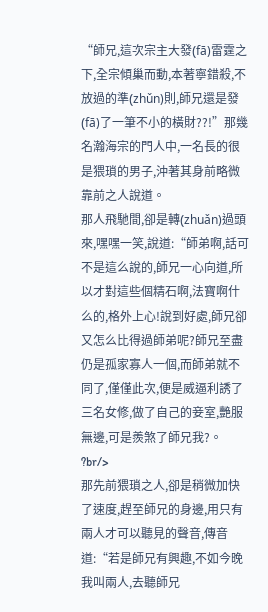“師兄,這次宗主大發(fā)雷霆之下,全宗傾巢而動,本著寧錯殺,不放過的準(zhǔn)則,師兄還是發(fā)了一筆不小的橫財??!”那幾名瀚海宗的門人中,一名長的很是猥瑣的男子,沖著其身前略微靠前之人說道。
那人飛馳間,卻是轉(zhuǎn)過頭來,嘿嘿一笑,說道:“師弟啊,話可不是這么說的,師兄一心向道,所以才對這些個精石啊,法寶啊什么的,格外上心!說到好處,師兄卻又怎么比得過師弟呢?師兄至盡仍是孤家寡人一個,而師弟就不同了,僅僅此次,便是威逼利誘了三名女修,做了自己的妾室,艷服無邊,可是羨煞了師兄我?。 ?br/>
那先前猥瑣之人,卻是稍微加快了速度,趕至師兄的身邊,用只有兩人才可以聽見的聲音,傳音道:“若是師兄有興趣,不如今晚我叫兩人,去聽師兄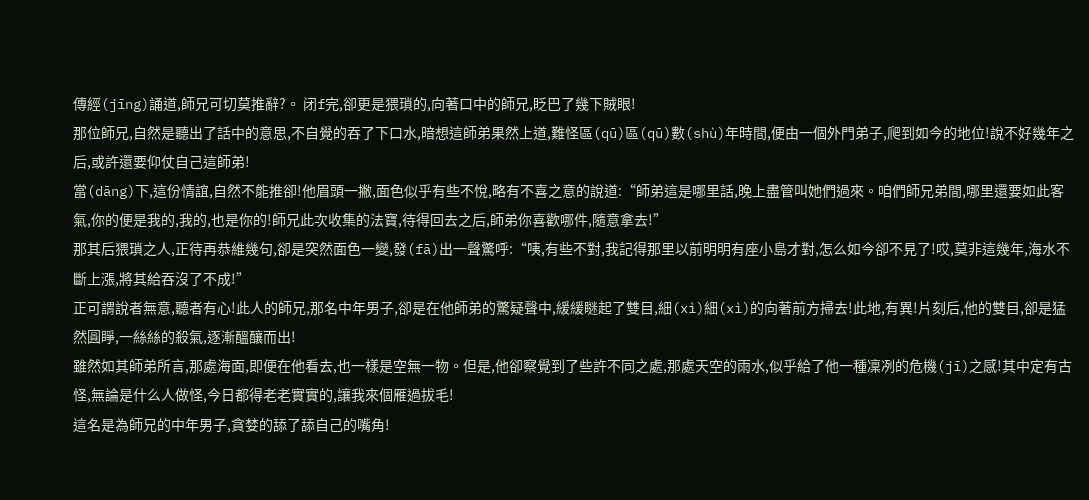傳經(jīng)誦道,師兄可切莫推辭?。 闭f完,卻更是猥瑣的,向著口中的師兄,眨巴了幾下賊眼!
那位師兄,自然是聽出了話中的意思,不自覺的吞了下口水,暗想這師弟果然上道,難怪區(qū)區(qū)數(shù)年時間,便由一個外門弟子,爬到如今的地位!說不好幾年之后,或許還要仰仗自己這師弟!
當(dāng)下,這份情誼,自然不能推卻!他眉頭一撇,面色似乎有些不悅,略有不喜之意的說道:“師弟這是哪里話,晚上盡管叫她們過來。咱們師兄弟間,哪里還要如此客氣,你的便是我的,我的,也是你的!師兄此次收集的法寶,待得回去之后,師弟你喜歡哪件,隨意拿去!”
那其后猥瑣之人,正待再恭維幾句,卻是突然面色一變,發(fā)出一聲驚呼:“咦,有些不對,我記得那里以前明明有座小島才對,怎么如今卻不見了!哎,莫非這幾年,海水不斷上漲,將其給吞沒了不成!”
正可謂說者無意,聽者有心!此人的師兄,那名中年男子,卻是在他師弟的驚疑聲中,緩緩瞇起了雙目,細(xì)細(xì)的向著前方掃去!此地,有異!片刻后,他的雙目,卻是猛然圓睜,一絲絲的殺氣,逐漸醞釀而出!
雖然如其師弟所言,那處海面,即便在他看去,也一樣是空無一物。但是,他卻察覺到了些許不同之處,那處天空的雨水,似乎給了他一種凜冽的危機(jī)之感!其中定有古怪,無論是什么人做怪,今日都得老老實實的,讓我來個雁過拔毛!
這名是為師兄的中年男子,貪婪的舔了舔自己的嘴角!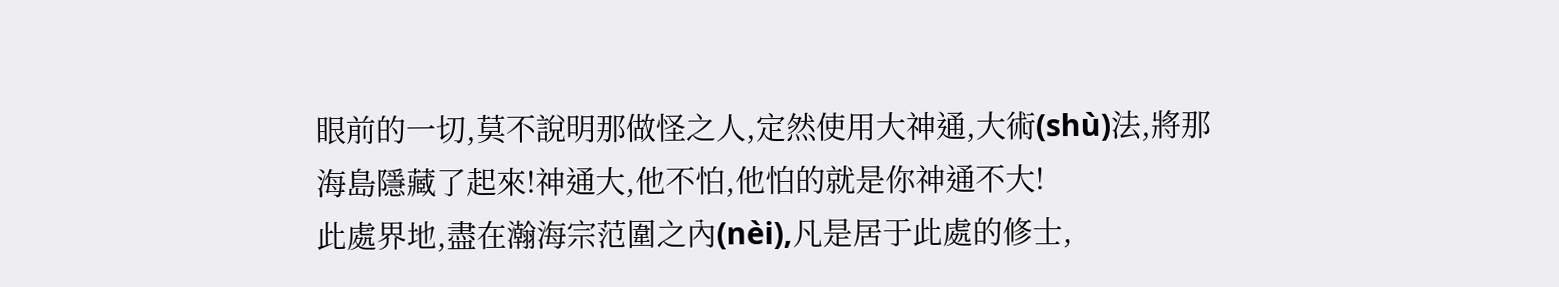眼前的一切,莫不說明那做怪之人,定然使用大神通,大術(shù)法,將那海島隱藏了起來!神通大,他不怕,他怕的就是你神通不大!
此處界地,盡在瀚海宗范圍之內(nèi),凡是居于此處的修士,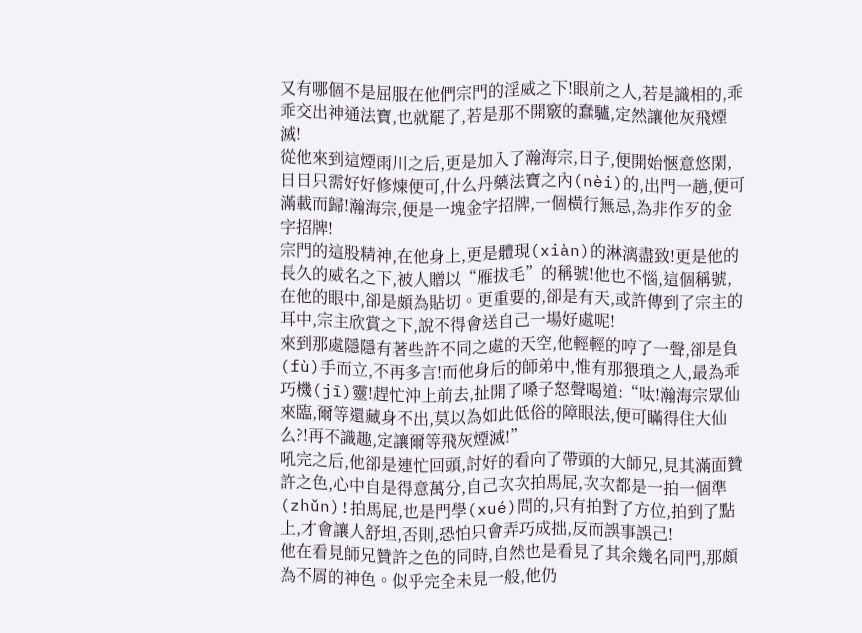又有哪個不是屈服在他們宗門的淫威之下!眼前之人,若是識相的,乖乖交出神通法寶,也就罷了,若是那不開竅的蠢驢,定然讓他灰飛煙滅!
從他來到這煙雨川之后,更是加入了瀚海宗,日子,便開始愜意悠閑,日日只需好好修煉便可,什么丹藥法寶之內(nèi)的,出門一趟,便可滿載而歸!瀚海宗,便是一塊金字招牌,一個橫行無忌,為非作歹的金字招牌!
宗門的這股精神,在他身上,更是體現(xiàn)的淋漓盡致!更是他的長久的威名之下,被人贈以“雁拔毛”的稱號!他也不惱,這個稱號,在他的眼中,卻是頗為貼切。更重要的,卻是有天,或許傳到了宗主的耳中,宗主欣賞之下,說不得會送自己一場好處呢!
來到那處隱隱有著些許不同之處的天空,他輕輕的哼了一聲,卻是負(fù)手而立,不再多言!而他身后的師弟中,惟有那猥瑣之人,最為乖巧機(jī)靈!趕忙沖上前去,扯開了嗓子怒聲喝道:“呔!瀚海宗眾仙來臨,爾等還藏身不出,莫以為如此低俗的障眼法,便可瞞得住大仙么?!再不識趣,定讓爾等飛灰煙滅!”
吼完之后,他卻是連忙回頭,討好的看向了帶頭的大師兄,見其滿面贊許之色,心中自是得意萬分,自己次次拍馬屁,次次都是一拍一個準(zhǔn)!拍馬屁,也是門學(xué)問的,只有拍對了方位,拍到了點上,才會讓人舒坦,否則,恐怕只會弄巧成拙,反而誤事誤己!
他在看見師兄贊許之色的同時,自然也是看見了其余幾名同門,那頗為不屑的神色。似乎完全未見一般,他仍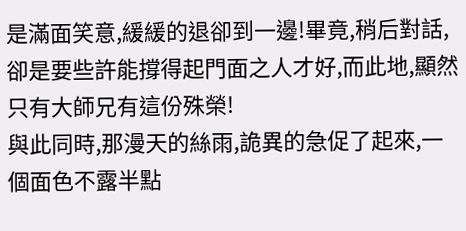是滿面笑意,緩緩的退卻到一邊!畢竟,稍后對話,卻是要些許能撐得起門面之人才好,而此地,顯然只有大師兄有這份殊榮!
與此同時,那漫天的絲雨,詭異的急促了起來,一個面色不露半點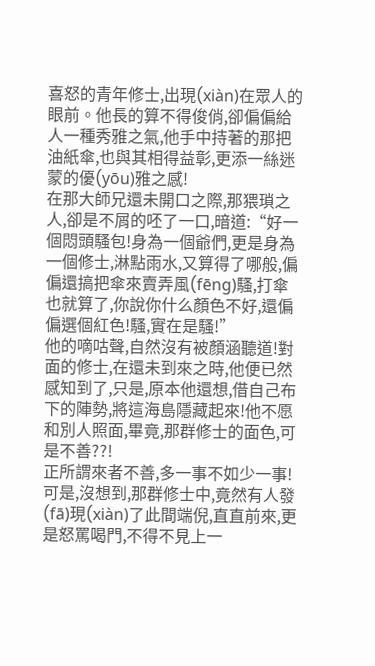喜怒的青年修士,出現(xiàn)在眾人的眼前。他長的算不得俊俏,卻偏偏給人一種秀雅之氣,他手中持著的那把油紙傘,也與其相得益彰,更添一絲迷蒙的優(yōu)雅之感!
在那大師兄還未開口之際,那猥瑣之人,卻是不屑的呸了一口,暗道:“好一個悶頭騷包!身為一個爺們,更是身為一個修士,淋點雨水,又算得了哪般,偏偏還搞把傘來賣弄風(fēng)騷,打傘也就算了,你說你什么顏色不好,還偏偏選個紅色!騷,實在是騷!”
他的嘀咕聲,自然沒有被顏涵聽道!對面的修士,在還未到來之時,他便已然感知到了,只是,原本他還想,借自己布下的陣勢,將這海島隱藏起來!他不愿和別人照面,畢竟,那群修士的面色,可是不善??!
正所謂來者不善,多一事不如少一事!可是,沒想到,那群修士中,竟然有人發(fā)現(xiàn)了此間端倪,直直前來,更是怒罵喝門,不得不見上一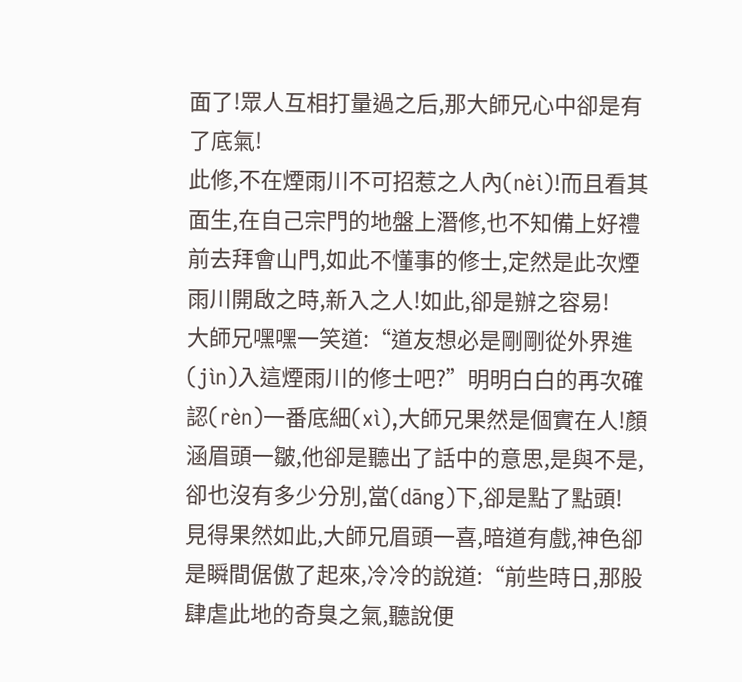面了!眾人互相打量過之后,那大師兄心中卻是有了底氣!
此修,不在煙雨川不可招惹之人內(nèi)!而且看其面生,在自己宗門的地盤上潛修,也不知備上好禮前去拜會山門,如此不懂事的修士,定然是此次煙雨川開啟之時,新入之人!如此,卻是辦之容易!
大師兄嘿嘿一笑道:“道友想必是剛剛從外界進(jìn)入這煙雨川的修士吧?”明明白白的再次確認(rèn)一番底細(xì),大師兄果然是個實在人!顏涵眉頭一皺,他卻是聽出了話中的意思,是與不是,卻也沒有多少分別,當(dāng)下,卻是點了點頭!
見得果然如此,大師兄眉頭一喜,暗道有戲,神色卻是瞬間倨傲了起來,冷冷的說道:“前些時日,那股肆虐此地的奇臭之氣,聽說便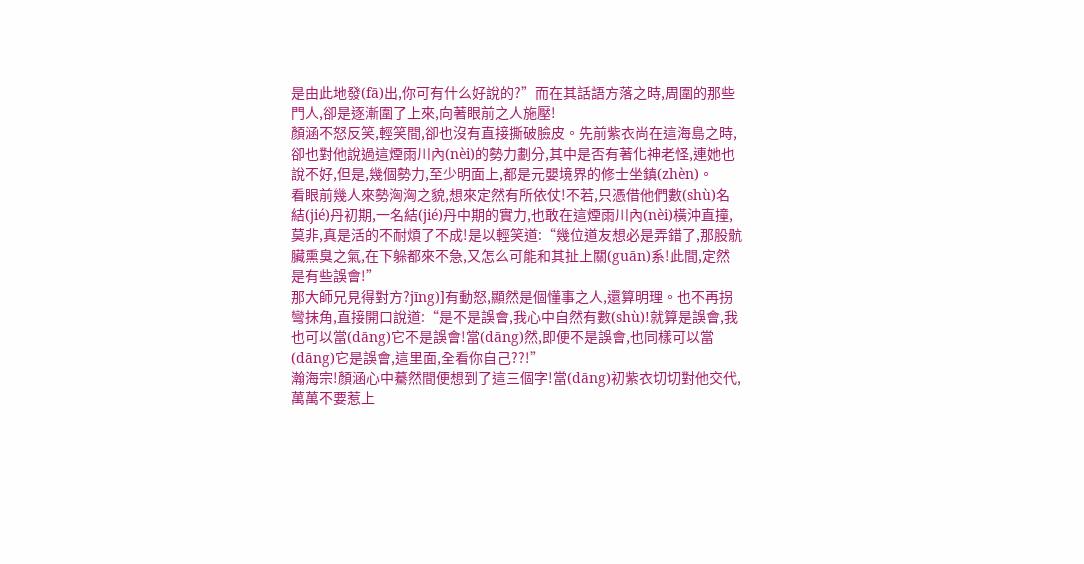是由此地發(fā)出,你可有什么好說的?”而在其話語方落之時,周圍的那些門人,卻是逐漸圍了上來,向著眼前之人施壓!
顏涵不怒反笑,輕笑間,卻也沒有直接撕破臉皮。先前紫衣尚在這海島之時,卻也對他說過這煙雨川內(nèi)的勢力劃分,其中是否有著化神老怪,連她也說不好,但是,幾個勢力,至少明面上,都是元嬰境界的修士坐鎮(zhèn)。
看眼前幾人來勢洶洶之貌,想來定然有所依仗!不若,只憑借他們數(shù)名結(jié)丹初期,一名結(jié)丹中期的實力,也敢在這煙雨川內(nèi)橫沖直撞,莫非,真是活的不耐煩了不成!是以輕笑道:“幾位道友想必是弄錯了,那股骯臟熏臭之氣,在下躲都來不急,又怎么可能和其扯上關(guān)系!此間,定然是有些誤會!”
那大師兄見得對方?jīng)]有動怒,顯然是個懂事之人,還算明理。也不再拐彎抹角,直接開口說道:“是不是誤會,我心中自然有數(shù)!就算是誤會,我也可以當(dāng)它不是誤會!當(dāng)然,即便不是誤會,也同樣可以當(dāng)它是誤會,這里面,全看你自己??!”
瀚海宗!顏涵心中驀然間便想到了這三個字!當(dāng)初紫衣切切對他交代,萬萬不要惹上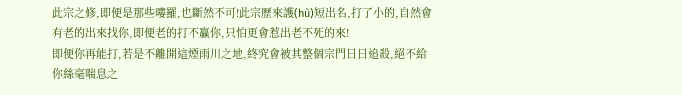此宗之修,即便是那些嘍羅,也斷然不可!此宗歷來護(hù)短出名,打了小的,自然會有老的出來找你,即便老的打不贏你,只怕更會惹出老不死的來!
即便你再能打,若是不離開這煙雨川之地,終究會被其整個宗門日日追殺,絕不給你絲毫喘息之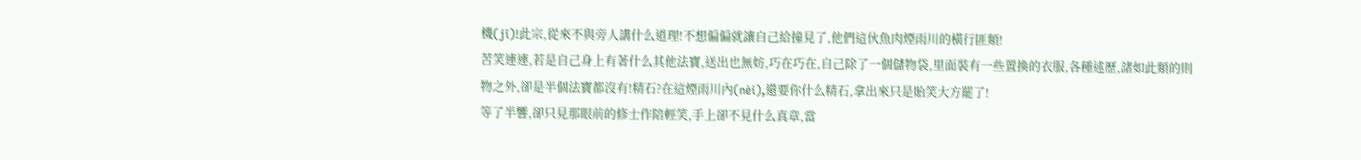機(jī)!此宗,從來不與旁人講什么道理!不想偏偏就讓自己給撞見了,他們這伙魚肉煙雨川的橫行匪類!
苦笑連連,若是自己身上有著什么其他法寶,送出也無妨,巧在巧在,自己除了一個儲物袋,里面裝有一些置換的衣服,各種述歷,諸如此類的則物之外,卻是半個法寶都沒有!精石?在這煙雨川內(nèi),還要你什么精石,拿出來只是貽笑大方罷了!
等了半響,卻只見那眼前的修士作陪輕笑,手上卻不見什么真章,當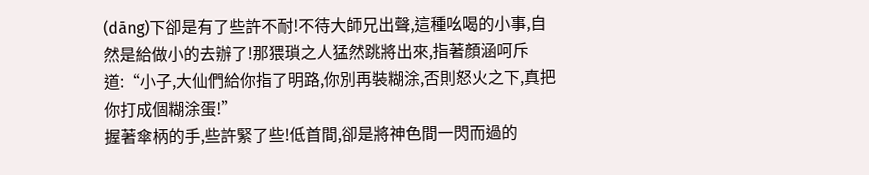(dāng)下卻是有了些許不耐!不待大師兄出聲,這種吆喝的小事,自然是給做小的去辦了!那猥瑣之人猛然跳將出來,指著顏涵呵斥道:“小子,大仙們給你指了明路,你別再裝糊涂,否則怒火之下,真把你打成個糊涂蛋!”
握著傘柄的手,些許緊了些!低首間,卻是將神色間一閃而過的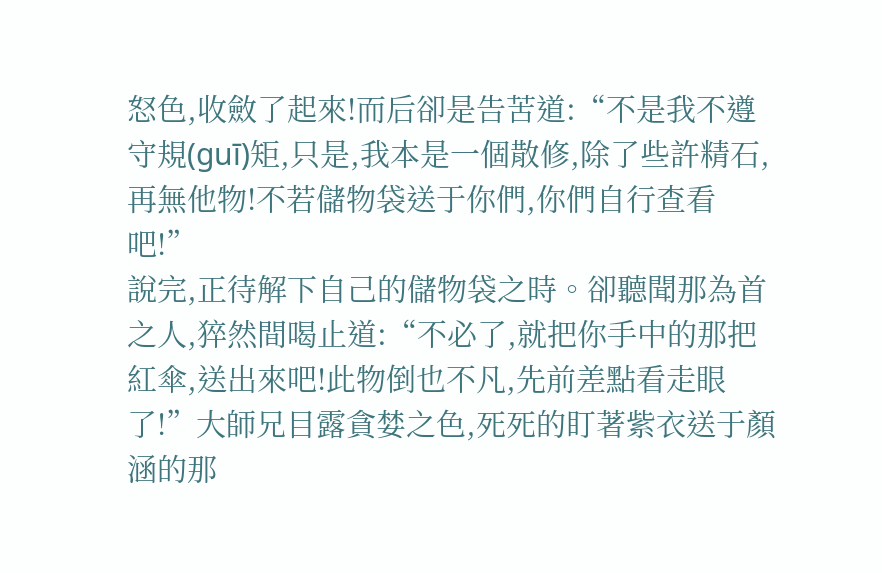怒色,收斂了起來!而后卻是告苦道:“不是我不遵守規(guī)矩,只是,我本是一個散修,除了些許精石,再無他物!不若儲物袋送于你們,你們自行查看吧!”
說完,正待解下自己的儲物袋之時。卻聽聞那為首之人,猝然間喝止道:“不必了,就把你手中的那把紅傘,送出來吧!此物倒也不凡,先前差點看走眼了!”大師兄目露貪婪之色,死死的盯著紫衣送于顏涵的那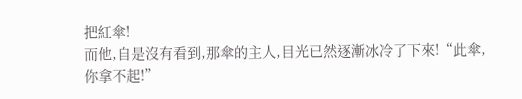把紅傘!
而他,自是沒有看到,那傘的主人,目光已然逐漸冰冷了下來!“此傘,你拿不起!”